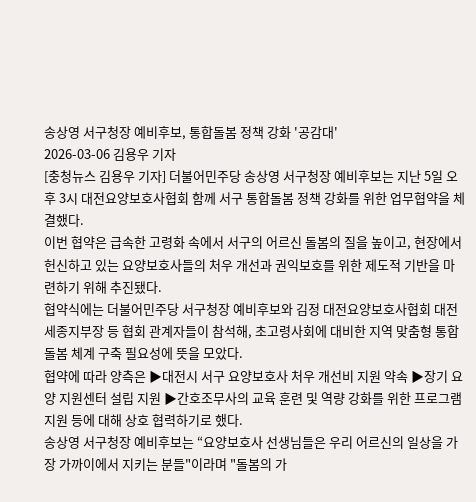송상영 서구청장 예비후보, 통합돌봄 정책 강화 '공감대'
2026-03-06 김용우 기자
[충청뉴스 김용우 기자] 더불어민주당 송상영 서구청장 예비후보는 지난 5일 오후 3시 대전요양보호사협회 함께 서구 통합돌봄 정책 강화를 위한 업무협약을 체결했다.
이번 협약은 급속한 고령화 속에서 서구의 어르신 돌봄의 질을 높이고, 현장에서 헌신하고 있는 요양보호사들의 처우 개선과 권익보호를 위한 제도적 기반을 마련하기 위해 추진됐다.
협약식에는 더불어민주당 서구청장 예비후보와 김정 대전요양보호사협회 대전세종지부장 등 협회 관계자들이 참석해, 초고령사회에 대비한 지역 맞춤형 통합돌봄 체계 구축 필요성에 뜻을 모았다.
협약에 따라 양측은 ▶대전시 서구 요양보호사 처우 개선비 지원 약속 ▶장기 요양 지원센터 설립 지원 ▶간호조무사의 교육 훈련 및 역량 강화를 위한 프로그램 지원 등에 대해 상호 협력하기로 했다.
송상영 서구청장 예비후보는 “요양보호사 선생님들은 우리 어르신의 일상을 가장 가까이에서 지키는 분들"이라며 "돌봄의 가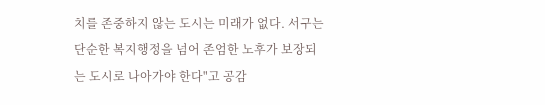치를 존중하지 않는 도시는 미래가 없다. 서구는 단순한 복지행정을 넘어 존엄한 노후가 보장되는 도시로 나아가야 한다"고 공감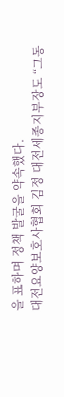을 표하며 정책 발굴을 약속했다.
대전요양보호사협회 김정 대전세종지부장도 “그동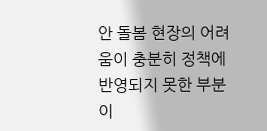안 돌봄 현장의 어려움이 충분히 정책에 반영되지 못한 부분이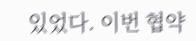있었다. 이번 협약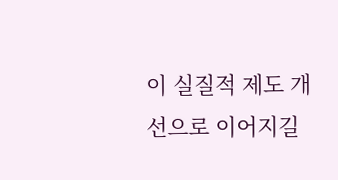이 실질적 제도 개선으로 이어지길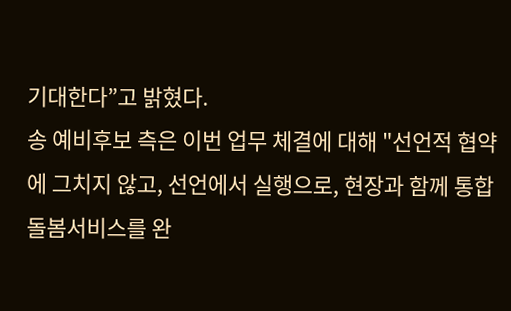기대한다”고 밝혔다.
송 예비후보 측은 이번 업무 체결에 대해 "선언적 협약에 그치지 않고, 선언에서 실행으로, 현장과 함께 통합돌봄서비스를 완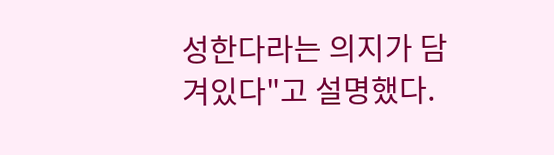성한다라는 의지가 담겨있다"고 설명했다.